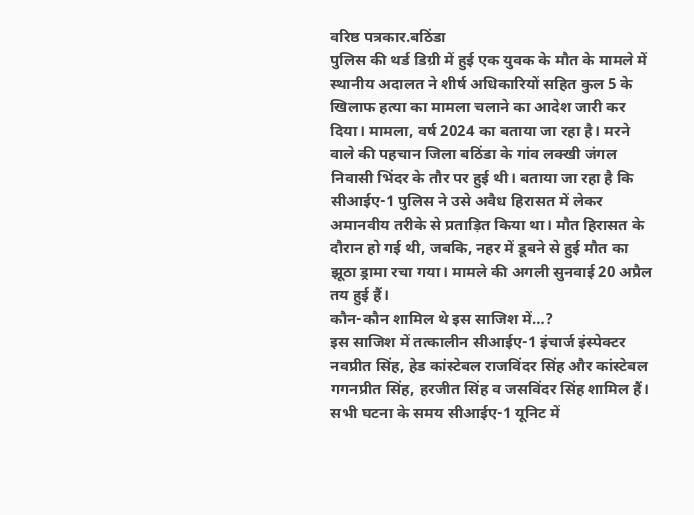वरिष्ठ पत्रकार.बठिंडा
पुलिस की थर्ड डिग्री में हुई एक युवक के मौत के मामले में स्थानीय अदालत ने शीर्ष अधिकारियों सहित कुल 5 के खिलाफ हत्या का मामला चलाने का आदेश जारी कर दिया। मामला, वर्ष 2024 का बताया जा रहा है। मरने वाले की पहचान जिला बठिंडा के गांव लक्खी जंगल निवासी भिंदर के तौर पर हुई थी। बताया जा रहा है कि सीआईए-1 पुलिस ने उसे अवैध हिरासत में लेकर अमानवीय तरीके से प्रताड़ित किया था। मौत हिरासत के दौरान हो गई थी, जबकि, नहर में डूबने से हुई मौत का झूठा ड्रामा रचा गया। मामले की अगली सुनवाई 20 अप्रैल तय हुई हैं।
कौन-कौन शामिल थे इस साजिश में…?
इस साजिश में तत्कालीन सीआईए-1 इंचार्ज इंस्पेक्टर नवप्रीत सिंह, हेड कांस्टेबल राजविंदर सिंह और कांस्टेबल गगनप्रीत सिंह, हरजीत सिंह व जसविंदर सिंह शामिल हैं। सभी घटना के समय सीआईए-1 यूनिट में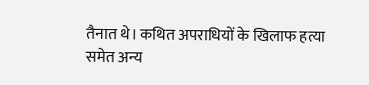तैनात थे। कथित अपराधियों के खिलाफ हत्या समेत अन्य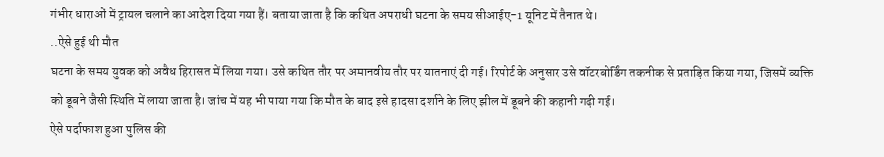गंभीर धाराओं में ट्रायल चलाने का आदेश दिया गया हैं। बताया जाता है कि कथित अपराधी घटना के समय सीआईए-1 यूनिट में तैनात थे।
..ऐसे हुई थी मौत
घटना के समय युवक को अवैध हिरासत में लिया गया। उसे कथित तौर पर अमानवीय तौर पर यातनाएं दी गई। रिपोर्ट के अनुसार उसे वॉटरबोर्डिंग तकनीक से प्रताड़ित किया गया, जिसमें व्यक्ति को डूबने जैसी स्थिति में लाया जाता है। जांच में यह भी पाया गया कि मौत के बाद इसे हादसा दर्शाने के लिए झील में डूबने की कहानी गढ़ी गई।
ऐसे पर्दाफाश हुआ पुलिस की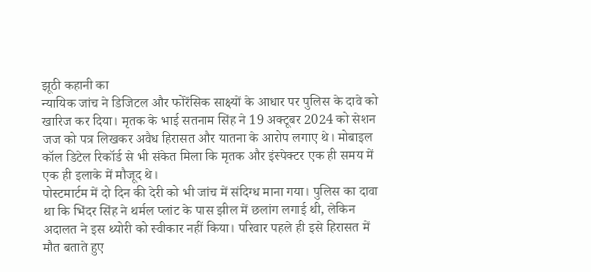झूठी कहानी का
न्यायिक जांच ने डिजिटल और फोरेंसिक साक्ष्यों के आधार पर पुलिस के दावे को खारिज कर दिया। मृतक के भाई सतनाम सिंह ने 19 अक्टूबर 2024 को सेशन जज को पत्र लिखकर अवैध हिरासत और यातना के आरोप लगाए थे। मोबाइल कॉल डिटेल रिकॉर्ड से भी संकेत मिला कि मृतक और इंस्पेक्टर एक ही समय में एक ही इलाके में मौजूद थे।
पोस्टमार्टम में दो दिन की देरी को भी जांच में संदिग्ध माना गया। पुलिस का दावा था कि भिंदर सिंह ने थर्मल प्लांट के पास झील में छलांग लगाई थी, लेकिन अदालत ने इस थ्योरी को स्वीकार नहीं किया। परिवार पहले ही इसे हिरासत में मौत बताते हुए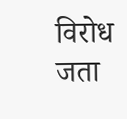विरोध जता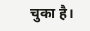चुका है।